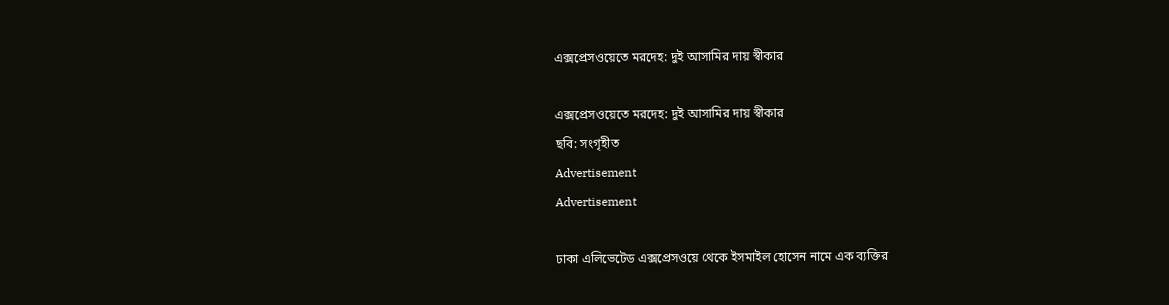এক্সপ্রেসওয়েতে মরদেহ: দুই আসামির দায় স্বীকার

এক্সপ্রেসওয়েতে মরদেহ: দুই আসামির দায় স্বীকার
ছবি: সংগৃহীত
Advertisement
Advertisement

ঢাকা এলিভেটেড এক্সপ্রেসওয়ে থেকে ইসমাইল হোসেন নামে এক ব্যক্তির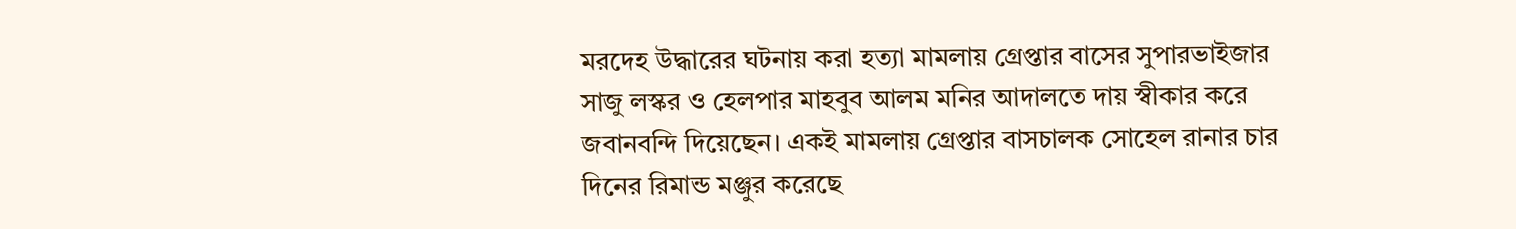মরদেহ উদ্ধারের ঘটনায় করা হত্যা মামলায় গ্রেপ্তার বাসের সুপারভাইজার সাজু লস্কর ও হেলপার মাহবুব আলম মনির আদালতে দায় স্বীকার করে জবানবন্দি দিয়েছেন। একই মামলায় গ্রেপ্তার বাসচালক সোহেল রানার চার দিনের রিমান্ড মঞ্জুর করেছে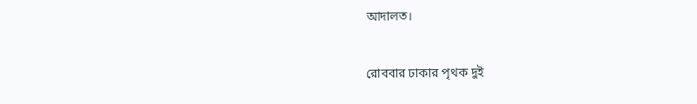আদালত।

রোববার ঢাকার পৃথক দুই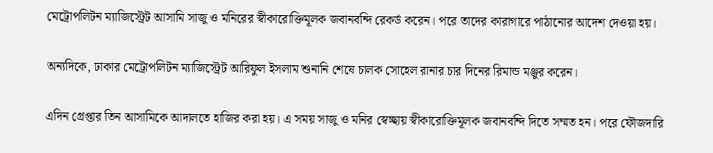মেট্রোপলিটন ম্যাজিস্ট্রেট আসামি সাজু ও মনিরের স্বীকারোক্তিমূলক জবানবন্দি রেকর্ড করেন। পরে তাদের কারাগারে পাঠানোর আদেশ দেওয়া হয়।

অন্যদিকে, ঢাকার মেট্রোপলিটন ম্যাজিস্ট্রেট আরিফুল ইসলাম শুনানি শেষে চালক সোহেল রানার চার দিনের রিমান্ড মঞ্জুর করেন।

এদিন গ্রেপ্তার তিন আসামিকে আদালতে হাজির করা হয়। এ সময় সাজু ও মনির স্বেচ্ছায় স্বীকারোক্তিমূলক জবানবন্দি দিতে সম্মত হন। পরে ফৌজদারি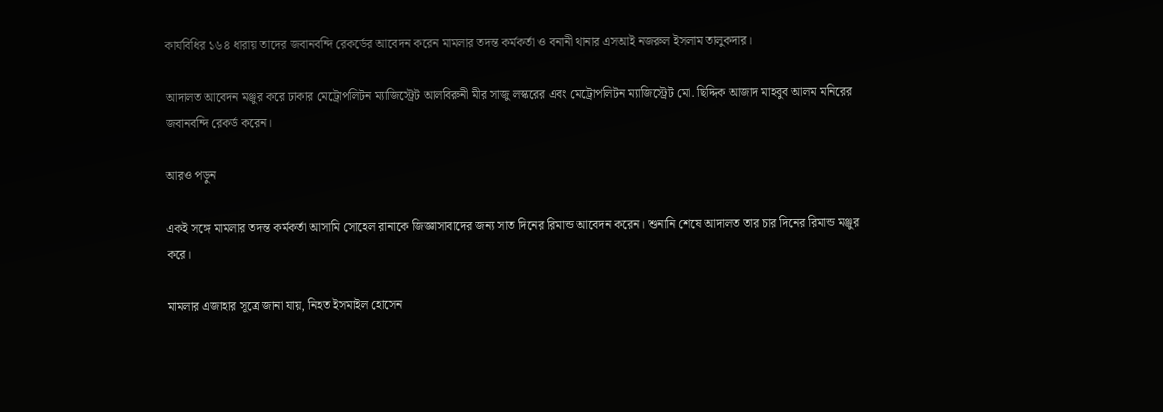কার্যবিধির ১৬৪ ধারায় তাদের জবানবন্দি রেকর্ডের আবেদন করেন মামলার তদন্ত কর্মকর্তা ও বনানী থানার এসআই নজরুল ইসলাম তালুকদার।

আদালত আবেদন মঞ্জুর করে ঢাকার মেট্রোপলিটন ম্যাজিস্ট্রেট আলবিরুনী মীর সাজু লস্করের এবং মেট্রোপলিটন ম্যাজিস্ট্রেট মো. ছিদ্দিক আজাদ মাহবুব আলম মনিরের জবানবন্দি রেকর্ড করেন।

আরও পড়ুন

একই সঙ্গে মামলার তদন্ত কর্মকর্তা আসামি সোহেল রানাকে জিজ্ঞাসাবাদের জন্য সাত দিনের রিমান্ড আবেদন করেন। শুনানি শেষে আদালত তার চার দিনের রিমান্ড মঞ্জুর করে।

মামলার এজাহার সূত্রে জানা যায়, নিহত ইসমাইল হোসেন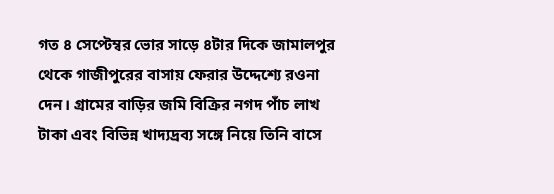গত ৪ সেপ্টেম্বর ভোর সাড়ে ৪টার দিকে জামালপুর থেকে গাজীপুরের বাসায় ফেরার উদ্দেশ্যে রওনা দেন। গ্রামের বাড়ির জমি বিক্রির নগদ পাঁচ লাখ টাকা এবং বিভিন্ন খাদ্যদ্রব্য সঙ্গে নিয়ে তিনি বাসে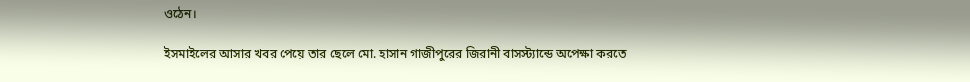ওঠেন।

ইসমাইলের আসার খবর পেয়ে তার ছেলে মো. হাসান গাজীপুরের জিরানী বাসস্ট্যান্ডে অপেক্ষা করতে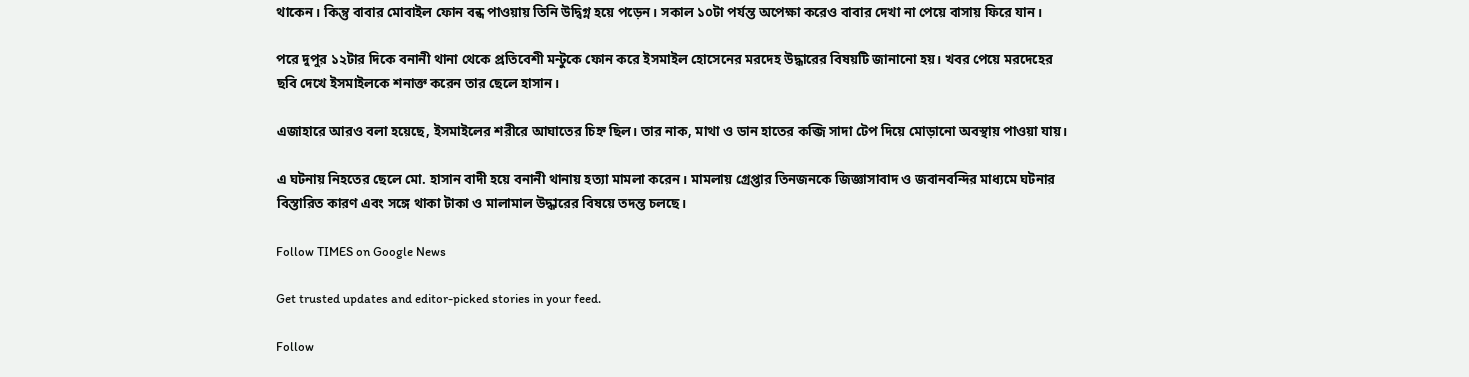থাকেন। কিন্তু বাবার মোবাইল ফোন বন্ধ পাওয়ায় তিনি উদ্বিগ্ন হয়ে পড়েন। সকাল ১০টা পর্যন্ত অপেক্ষা করেও বাবার দেখা না পেয়ে বাসায় ফিরে যান।

পরে দুপুর ১২টার দিকে বনানী থানা থেকে প্রতিবেশী মন্টুকে ফোন করে ইসমাইল হোসেনের মরদেহ উদ্ধারের বিষয়টি জানানো হয়। খবর পেয়ে মরদেহের ছবি দেখে ইসমাইলকে শনাক্ত করেন তার ছেলে হাসান।

এজাহারে আরও বলা হয়েছে, ইসমাইলের শরীরে আঘাতের চিহ্ন ছিল। তার নাক, মাথা ও ডান হাতের কব্জি সাদা টেপ দিয়ে মোড়ানো অবস্থায় পাওয়া যায়।

এ ঘটনায় নিহতের ছেলে মো. হাসান বাদী হয়ে বনানী থানায় হত্যা মামলা করেন। মামলায় গ্রেপ্তার তিনজনকে জিজ্ঞাসাবাদ ও জবানবন্দির মাধ্যমে ঘটনার বিস্তারিত কারণ এবং সঙ্গে থাকা টাকা ও মালামাল উদ্ধারের বিষয়ে তদন্ত চলছে।

Follow TIMES on Google News

Get trusted updates and editor-picked stories in your feed.

Follow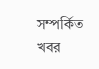সম্পর্কিত খবর